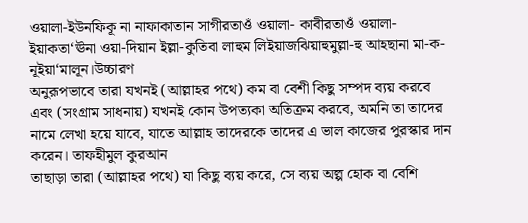ওয়ালা-ইউনফিকূ না নাফাকাতান সাগীরতাওঁ ওয়ালা- কাবীরতাওঁ ওয়ালা- ইয়াকতা‘ঊনা ওয়া-দিয়ান ইল্লা-কুতিবা লাহুম লিইয়াজঝিয়াহুমুল্লা-হু আহছানা মা-ক-নূইয়া‘মালূন।উচ্চারণ
অনুরূপভাবে তারা যখনই (আল্লাহর পথে) কম বা বেশী কিছু সম্পদ ব্যয় করবে এবং (সংগ্রাম সাধনায়) যখনই কোন উপত্যকা অতিক্রম করবে, অমনি তা তাদের নামে লেখা হয়ে যাবে, যাতে আল্লাহ তাদেরকে তাদের এ ভাল কাজের পুরস্কার দান করেন। তাফহীমুল কুরআন
তাছাড়া তারা (আল্লাহর পথে) যা কিছু ব্যয় করে, সে ব্যয় অল্প হোক বা বেশি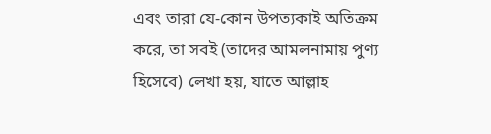এবং তারা যে-কোন উপত্যকাই অতিক্রম করে, তা সবই (তাদের আমলনামায় পুণ্য হিসেবে) লেখা হয়, যাতে আল্লাহ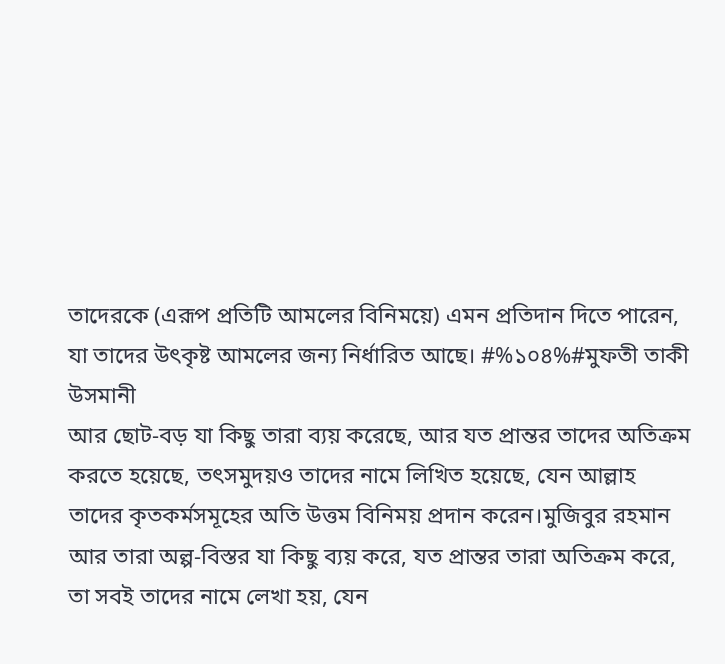তাদেরকে (এরূপ প্রতিটি আমলের বিনিময়ে) এমন প্রতিদান দিতে পারেন, যা তাদের উৎকৃষ্ট আমলের জন্য নির্ধারিত আছে। #%১০৪%#মুফতী তাকী উসমানী
আর ছোট-বড় যা কিছু তারা ব্যয় করেছে, আর যত প্রান্তর তাদের অতিক্রম করতে হয়েছে, তৎসমুদয়ও তাদের নামে লিখিত হয়েছে, যেন আল্লাহ তাদের কৃতকর্মসমূহের অতি উত্তম বিনিময় প্রদান করেন।মুজিবুর রহমান
আর তারা অল্প-বিস্তর যা কিছু ব্যয় করে, যত প্রান্তর তারা অতিক্রম করে, তা সবই তাদের নামে লেখা হয়, যেন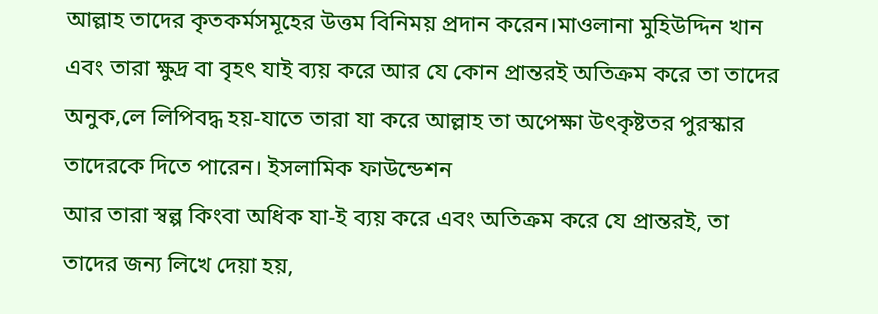আল্লাহ তাদের কৃতকর্মসমূহের উত্তম বিনিময় প্রদান করেন।মাওলানা মুহিউদ্দিন খান
এবং তারা ক্ষুদ্র বা বৃহৎ যাই ব্যয় করে আর যে কোন প্রান্তরই অতিক্রম করে তা তাদের অনুক‚লে লিপিবদ্ধ হয়-যাতে তারা যা করে আল্লাহ তা অপেক্ষা উৎকৃষ্টতর পুরস্কার তাদেরকে দিতে পারেন। ইসলামিক ফাউন্ডেশন
আর তারা স্বল্প কিংবা অধিক যা-ই ব্যয় করে এবং অতিক্রম করে যে প্রান্তরই, তা তাদের জন্য লিখে দেয়া হয়,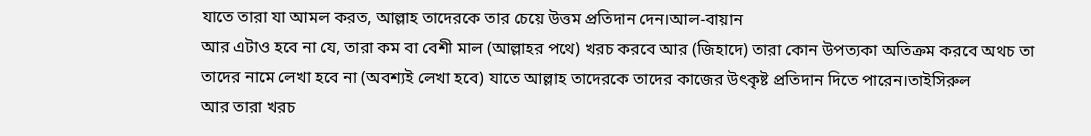যাতে তারা যা আমল করত, আল্লাহ তাদেরকে তার চেয়ে উত্তম প্রতিদান দেন।আল-বায়ান
আর এটাও হবে না যে, তারা কম বা বেশী মাল (আল্লাহর পথে) খরচ করবে আর (জিহাদে) তারা কোন উপত্যকা অতিক্রম করবে অথচ তা তাদের নামে লেখা হবে না (অবশ্যই লেখা হবে) যাতে আল্লাহ তাদেরকে তাদের কাজের উৎকৃষ্ট প্রতিদান দিতে পারেন।তাইসিরুল
আর তারা খরচ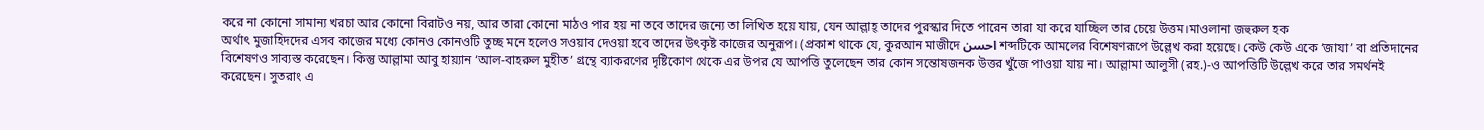করে না কোনো সামান্য খরচা আর কোনো বিরাটও নয়, আর তারা কোনো মাঠও পার হয় না তবে তাদের জন্যে তা লিখিত হয়ে যায়, যেন আল্লাহ্ তাদের পুরস্কার দিতে পারেন তারা যা করে যাচ্ছিল তার চেয়ে উত্তম।মাওলানা জহুরুল হক
অর্থাৎ মুজাহিদদের এসব কাজের মধ্যে কোনও কোনওটি তুচ্ছ মনে হলেও সওয়াব দেওয়া হবে তাদের উৎকৃষ্ট কাজের অনুরূপ। (প্রকাশ থাকে যে, কুরআন মাজীদে احسن শব্দটিকে আমলের বিশেষণরূপে উল্লেখ করা হয়েছে। কেউ কেউ একে ‘জাযা’ বা প্রতিদানের বিশেষণও সাব্যস্ত করেছেন। কিন্তু আল্লামা আবু হায়্যান ‘আল-বাহরুল মুহীত’ গ্রন্থে ব্যাকরণের দৃষ্টিকোণ থেকে এর উপর যে আপত্তি তুলেছেন তার কোন সন্তোষজনক উত্তর খুঁজে পাওয়া যায় না। আল্লামা আলুসী (রহ.)-ও আপত্তিটি উল্লেখ করে তার সমর্থনই করেছেন। সুতরাং এ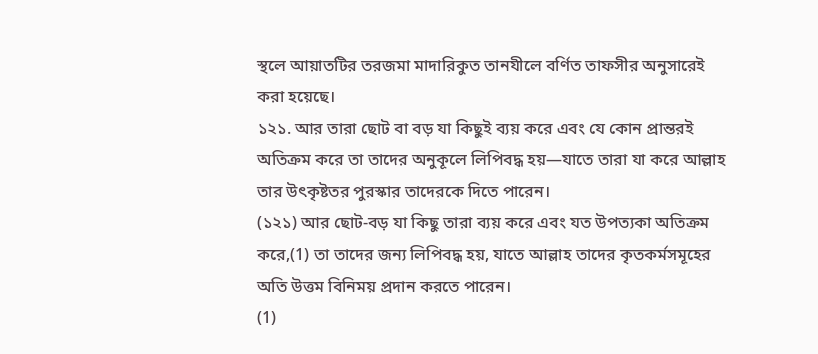স্থলে আয়াতটির তরজমা মাদারিকুত তানযীলে বর্ণিত তাফসীর অনুসারেই করা হয়েছে।
১২১. আর তারা ছোট বা বড় যা কিছুই ব্যয় করে এবং যে কোন প্রান্তরই অতিক্রম করে তা তাদের অনুকূলে লিপিবদ্ধ হয়—যাতে তারা যা করে আল্লাহ তার উৎকৃষ্টতর পুরস্কার তাদেরকে দিতে পারেন।
(১২১) আর ছোট-বড় যা কিছু তারা ব্যয় করে এবং যত উপত্যকা অতিক্রম করে,(1) তা তাদের জন্য লিপিবদ্ধ হয়, যাতে আল্লাহ তাদের কৃতকর্মসমূহের অতি উত্তম বিনিময় প্রদান করতে পারেন।
(1)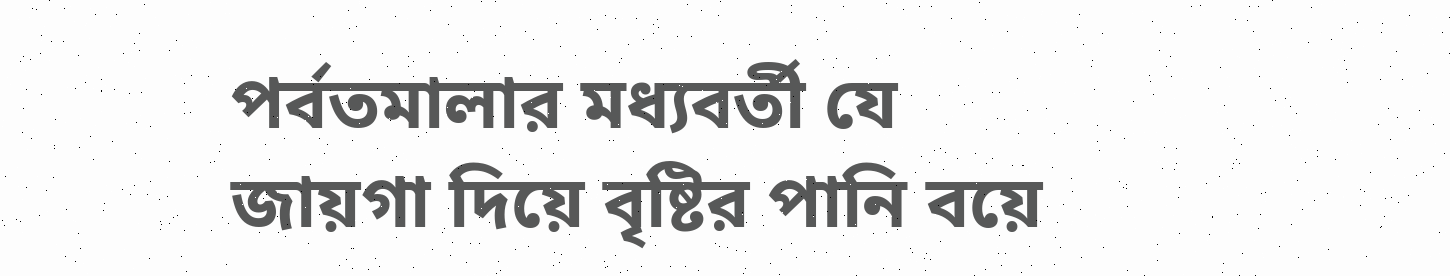পর্বতমালার মধ্যবর্তী যে জায়গা দিয়ে বৃষ্টির পানি বয়ে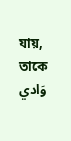যায়, তাকে وَادي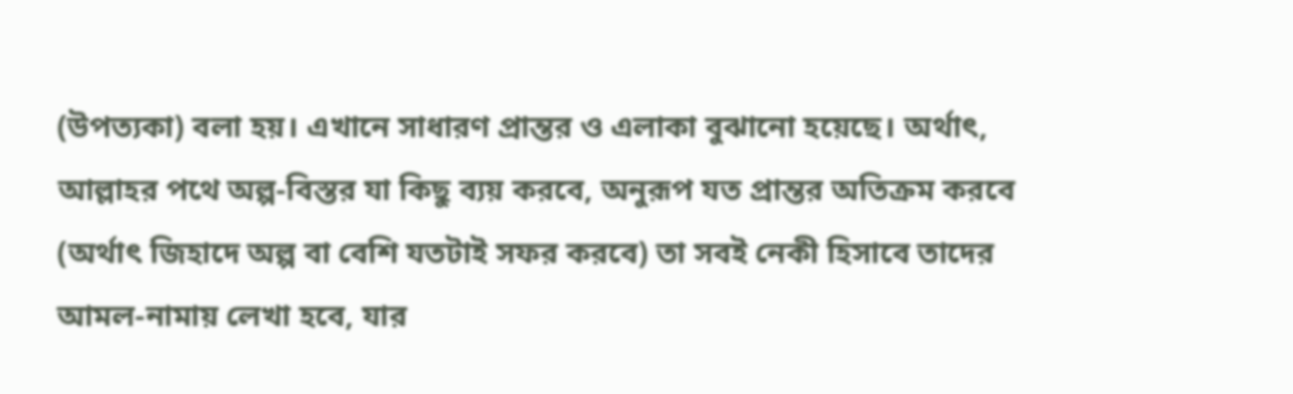(উপত্যকা) বলা হয়। এখানে সাধারণ প্রান্তর ও এলাকা বুঝানো হয়েছে। অর্থাৎ, আল্লাহর পথে অল্প-বিস্তর যা কিছু ব্যয় করবে, অনুরূপ যত প্রান্তর অতিক্রম করবে (অর্থাৎ জিহাদে অল্প বা বেশি যতটাই সফর করবে) তা সবই নেকী হিসাবে তাদের আমল-নামায় লেখা হবে, যার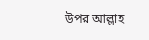উপর আল্লাহ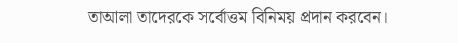তাআলা তাদেরকে সর্বোত্তম বিনিময় প্রদান করবেন।